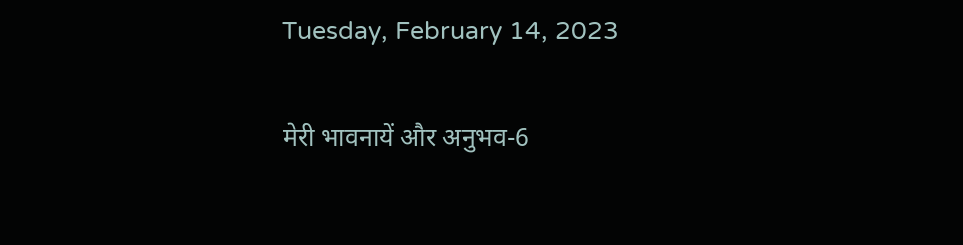Tuesday, February 14, 2023

मेरी भावनायें और अनुभव-6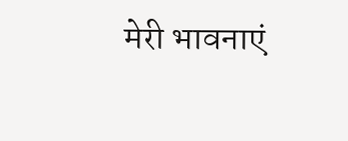मेरी भावनाएं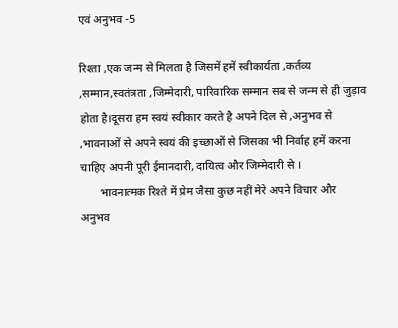एवं अनुभव -5

रिश्ता ,एक जन्म से मिलता है जिसमें हमें स्वीकार्यता ,कर्तव्य ,सम्मान,स्वतंत्रता ,जिम्मेदारी, पारिवारिक सम्मान सब से जन्म से ही जुड़ाव होता है।दूसरा हम स्वयं स्वीकार करते है अपने दिल से ,अनुभव से ,भावनाओं से अपने स्वयं की इच्छाओं से जिसका भी निर्वाह हमें करना चाहिए अपनी पूरी ईमानदारी, दायित्व और जिम्मेदारी से ।
       भावनात्मक रिश्ते में प्रेम जैसा कुछ नहीं मेरे अपने विचार और अनुभव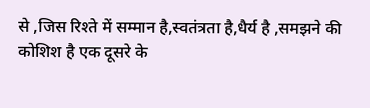से ,जिस रिश्ते में सम्मान है,स्वतंत्रता है,धैर्य है ,समझने की कोशिश है एक दूसरे के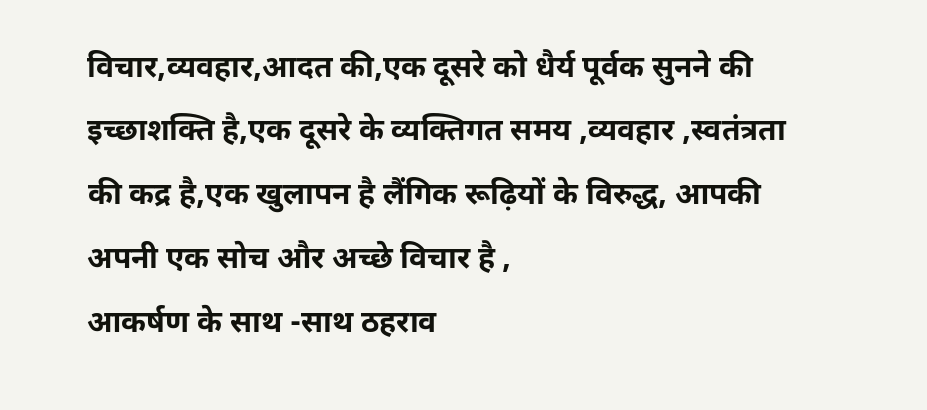विचार,व्यवहार,आदत की,एक दूसरे को धैर्य पूर्वक सुनने की इच्छाशक्ति है,एक दूसरे के व्यक्तिगत समय ,व्यवहार ,स्वतंत्रता की कद्र है,एक खुलापन है लैंगिक रूढ़ियों के विरुद्ध, आपकी अपनी एक सोच और अच्छे विचार है ,
आकर्षण के साथ -साथ ठहराव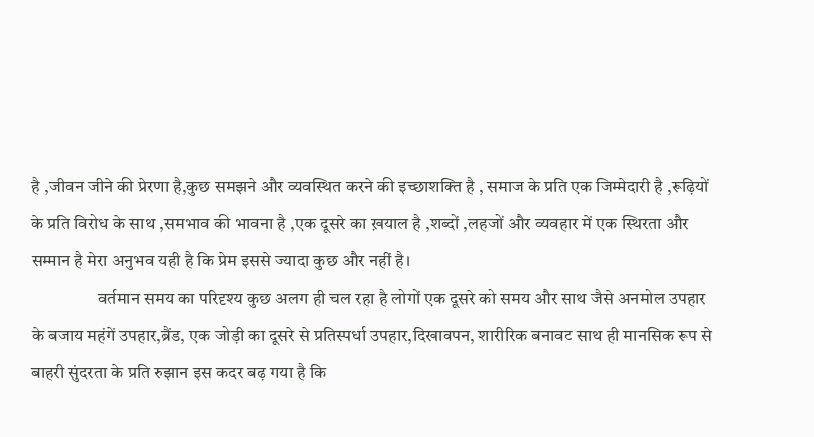है ,जीवन जीने की प्रेरणा है,कुछ समझने और व्यवस्थित करने की इच्छाशक्ति है , समाज के प्रति एक जिम्मेदारी है ,रूढ़ियों के प्रति विरोध के साथ ,समभाव की भावना है ,एक दूसरे का ख़याल है ,शब्दों ,लहजों और व्यवहार में एक स्थिरता और सम्मान है मेरा अनुभव यही है कि प्रेम इससे ज्यादा कुछ और नहीं है।
                   वर्तमान समय का परिदृश्य कुछ अलग ही चल रहा है लोगों एक दूसरे को समय और साथ जैसे अनमोल उपहार के बजाय महंगें उपहार,ब्रैंड, एक जोड़ी का दूसरे से प्रतिस्पर्धा उपहार,दिखावपन, शारीरिक बनावट साथ ही मानसिक रूप से बाहरी सुंदरता के प्रति रुझान इस कदर बढ़ गया है कि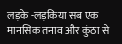लड़के -लड़किया सब एक मानसिक तनाव और कुंठा से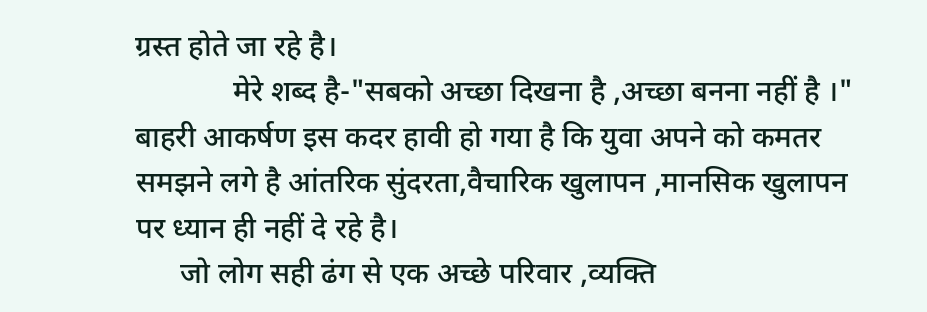ग्रस्त होते जा रहे है।
             मेरे शब्द है-"सबको अच्छा दिखना है ,अच्छा बनना नहीं है ।" बाहरी आकर्षण इस कदर हावी हो गया है कि युवा अपने को कमतर समझने लगे है आंतरिक सुंदरता,वैचारिक खुलापन ,मानसिक खुलापन पर ध्यान ही नहीं दे रहे है।
      जो लोग सही ढंग से एक अच्छे परिवार ,व्यक्ति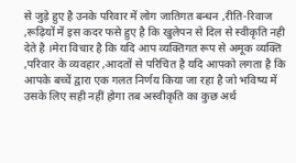से जुड़े हुए है उनके परिवार में लोग जातिगत बन्धन ,रीति-रिवाज ,रूढ़ियों में इस कदर फसे हुए है कि खुलेपन से दिल से स्वीकृति नही देते है ।मेरा विचार है कि यदि आप व्यक्तिगत रूप से अमूक व्यक्ति ,परिवार के व्यवहार ,आदतों से परिचित है यदि आपको लगता है कि आपके बच्चें द्वारा एक गलत निर्णय किया जा रहा है जो भविष्य में उसके लिए सही नहीं होगा तब अस्वीकृति का कुछ अर्थ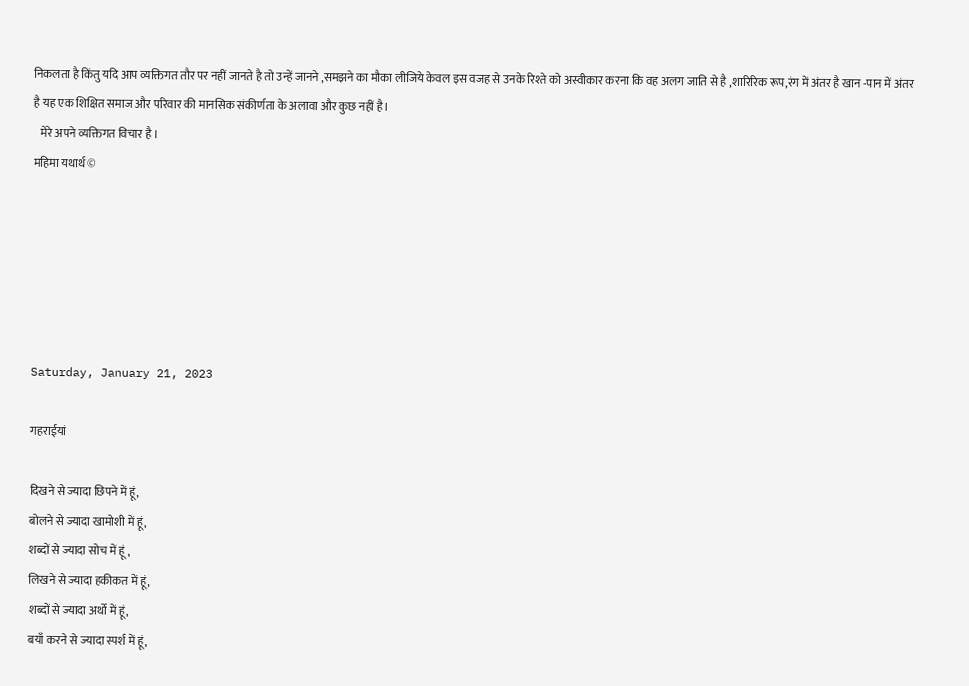निकलता है किंतु यदि आप व्यक्तिगत तौर पर नहीं जानते है तो उन्हें जानने ,समझने का मौका लीजिये केवल इस वजह से उनके रिश्ते को अस्वीकार करना कि वह अलग जाति से है ,शारिरिक रूप,रंग में अंतर है खान -पान में अंतर है यह एक शिक्षित समाज और परिवार की मानसिक संकीर्णता के अलावा और कुछ नहीं है।
   मेरे अपने व्यक्तिगत विचार है ।
महिमा यथार्थ©






Saturday, January 21, 2023

गहराईयां

दिखने से ज्यादा छिपने में हूं,
बोलने से ज्यादा खामोशी में हूं,
शब्दों से ज्यादा सोच में हूं ,
लिखने से ज्यादा हकीकत में हूं,
शब्दों से ज्यादा अर्थो में हूं,
बयाँ करने से ज्यादा स्पर्श में हूं,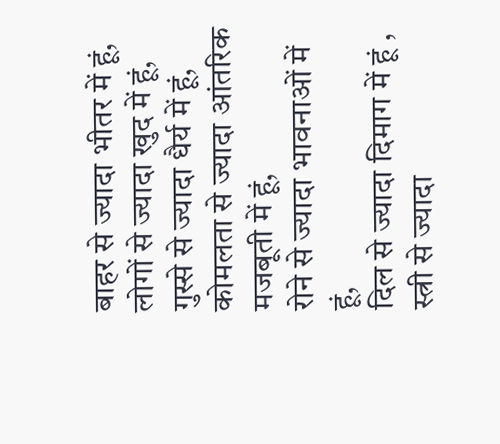बाहर से ज्यादा भीतर में हूं,
लोगों से ज्यादा खुद में हूं,
गुस्से से ज्यादा धैर्य में हूं,
कोमलता से ज्यादा आंतरिक
मजबूती में हूं,
रोने से ज्यादा भावनाओं में हूं,
दिल से ज्यादा दिमाग में हूं ,
स्त्री से ज्यादा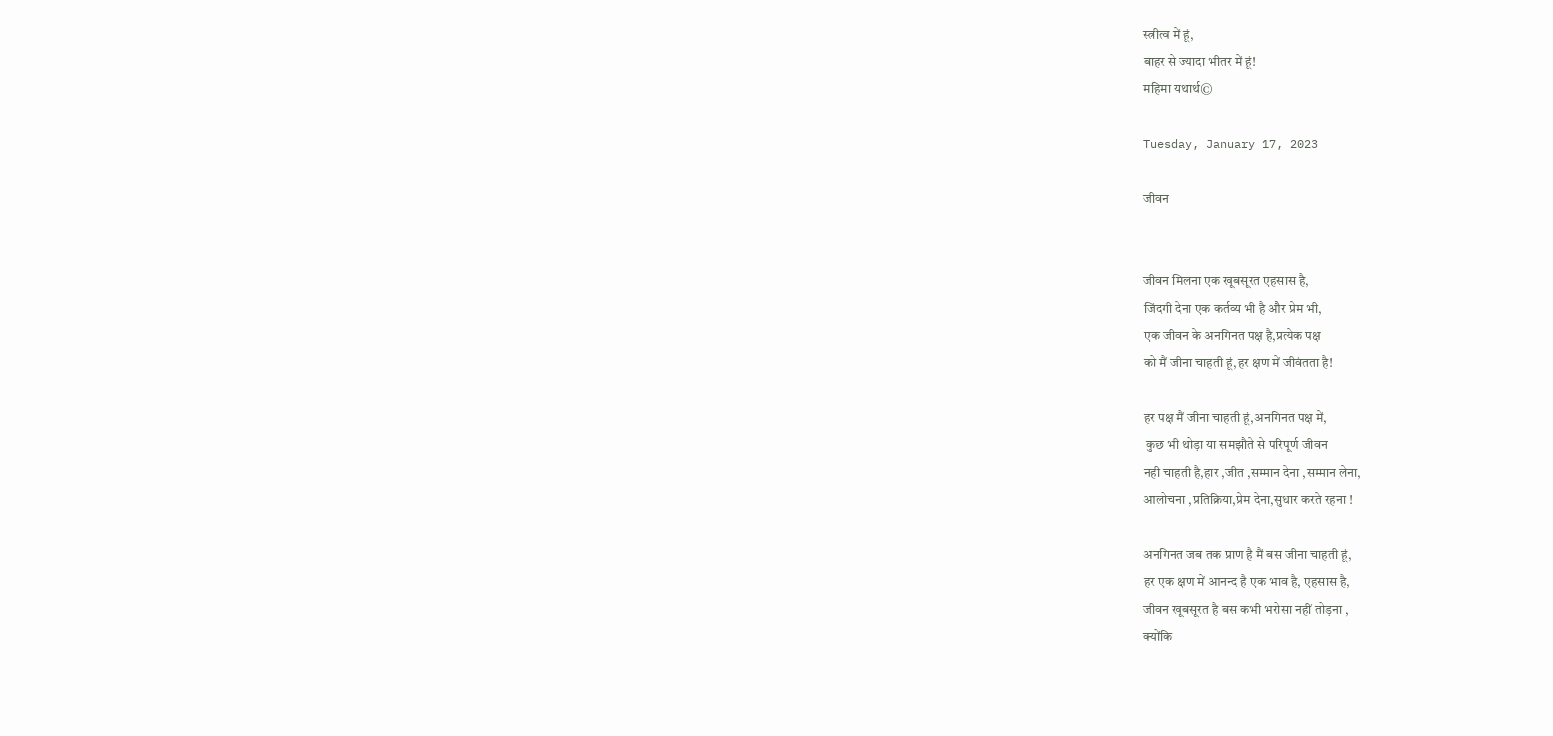स्त्रीत्व में हूं,
बाहर से ज्यादा भीतर में हूं!
महिमा यथार्थ©

Tuesday, January 17, 2023

जीवन


जीवन मिलना एक खूबसूरत एहसास है,
जिंदगी देना एक कर्तव्य भी है और प्रेम भी,
एक जीवन के अनगिनत पक्ष है,प्रत्येक पक्ष
को मैं जीना चाहती हूं,हर क्षण में जीवंतता है!

हर पक्ष मैं जीना चाहती हूं,अनगिनत पक्ष में,
 कुछ भी थोड़ा या समझौते से परिपूर्ण जीवन
नही चाहती है,हार ,जीत ,सम्मान देना ,सम्मान लेना,
आलोचना ,प्रतिक्रिया,प्रेम देना,सुधार करते रहना !

अनगिनत जब तक प्राण है मैं बस जीना चाहती हूं,
हर एक क्षण में आनन्द है एक भाव है, एहसास है,
जीवन खूबसूरत है बस कभी भरोसा नहीं तोड़ना ,
क्योंकि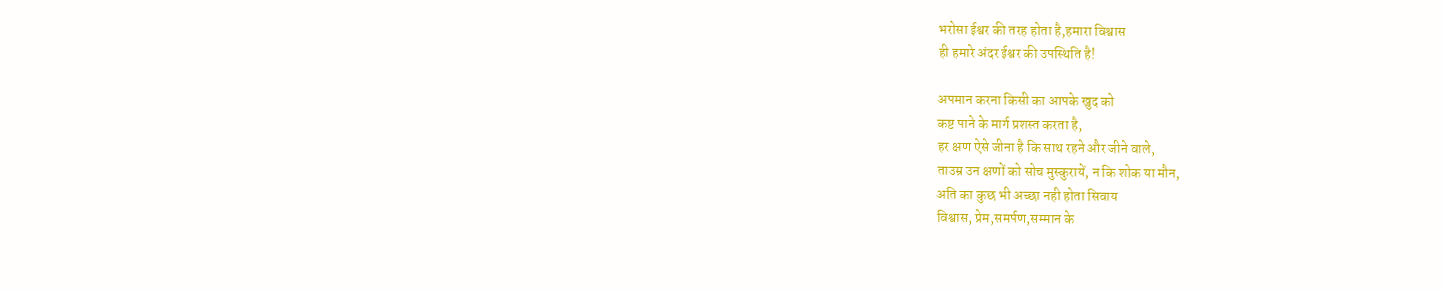भरोसा ईश्वर की तरह होता है,हमारा विश्वास
ही हमारे अंदर ईश्वर की उपस्थिति है!

अपमान करना किसी का आपके खुद को
कष्ट पाने के मार्ग प्रशस्त करता है,
हर क्षण ऐसे जीना है कि साथ रहने और जीने वाले,
ताउम्र उन क्षणों को सोच मुस्कुरायें, न कि शोक या मौन,
अति का कुछ भी अच्छा नही होता सिवाय
विश्वास, प्रेम,समर्पण,सम्मान के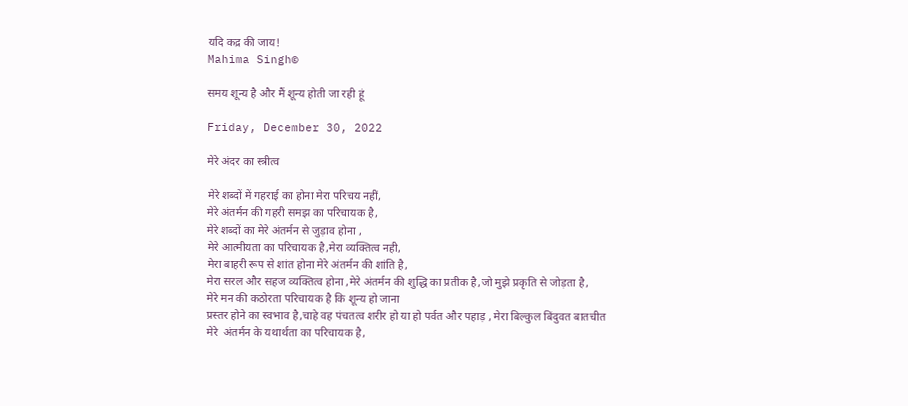यदि कद्र की जाय!
Mahima Singh©

समय शून्य है और मैं शून्य होती जा रही हूं

Friday, December 30, 2022

मेरे अंदर का स्त्रीत्व

मेरे शब्दों में गहराई का होना मेरा परिचय नहीं,
मेरे अंतर्मन की गहरी समझ का परिचायक है,
मेरे शब्दों का मेरे अंतर्मन से जुड़ाव होना ,
मेरे आत्मीयता का परिचायक है,मेरा व्यक्तित्व नही,
मेरा बाहरी रूप से शांत होना मेरे अंतर्मन की शांति है,
मेरा सरल और सहज व्यक्तित्व होना ,मेरे अंतर्मन की शुद्धि का प्रतीक है,जो मुझे प्रकृति से जोड़ता है,
मेरे मन की कठोरता परिचायक है कि शून्य हो जाना
प्रस्तर होने का स्वभाव है,चाहे वह पंचतत्व शरीर हो या हो पर्वत और पहाड़ , मेरा बिल्कुल बिंदुवत बातचीत
मेरे  अंतर्मन के यथार्थता का परिचायक है,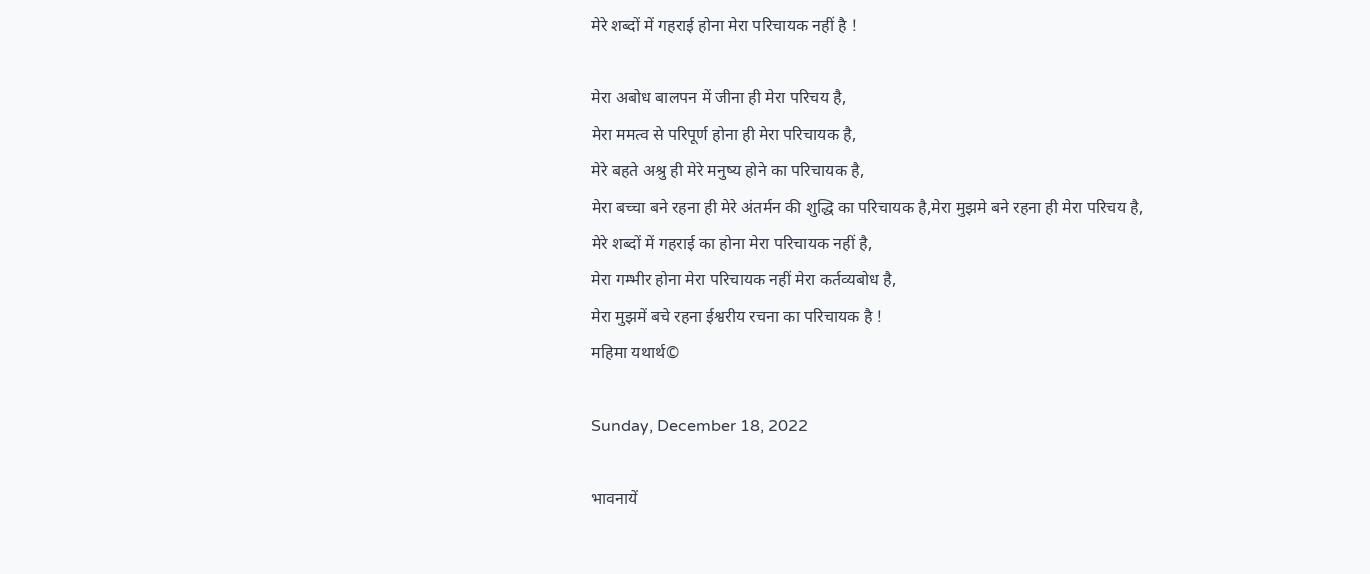मेरे शब्दों में गहराई होना मेरा परिचायक नहीं है !

मेरा अबोध बालपन में जीना ही मेरा परिचय है,
मेरा ममत्व से परिपूर्ण होना ही मेरा परिचायक है,
मेरे बहते अश्रु ही मेरे मनुष्य होने का परिचायक है,
मेरा बच्चा बने रहना ही मेरे अंतर्मन की शुद्धि का परिचायक है,मेरा मुझमे बने रहना ही मेरा परिचय है,
मेरे शब्दों में गहराई का होना मेरा परिचायक नहीं है,
मेरा गम्भीर होना मेरा परिचायक नहीं मेरा कर्तव्यबोध है,
मेरा मुझमें बचे रहना ईश्वरीय रचना का परिचायक है !
महिमा यथार्थ©

Sunday, December 18, 2022

भावनायें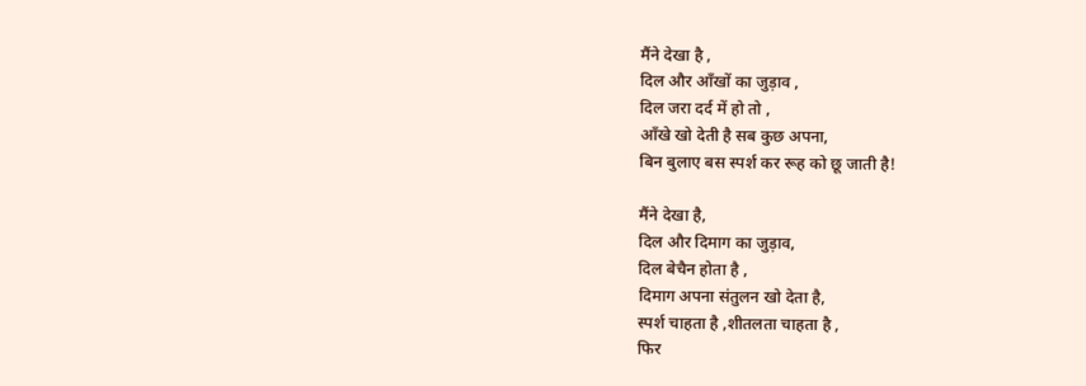मैंने देखा है ,
दिल और आँखों का जुड़ाव ,
दिल जरा दर्द में हो तो ,
आँखे खो देती है सब कुछ अपना,
बिन बुलाए बस स्पर्श कर रूह को छू जाती है!

मैंने देखा है,
दिल और दिमाग का जुड़ाव,
दिल बेचैन होता है ,
दिमाग अपना संतुलन खो देता है,
स्पर्श चाहता है ,शीतलता चाहता है ,
फिर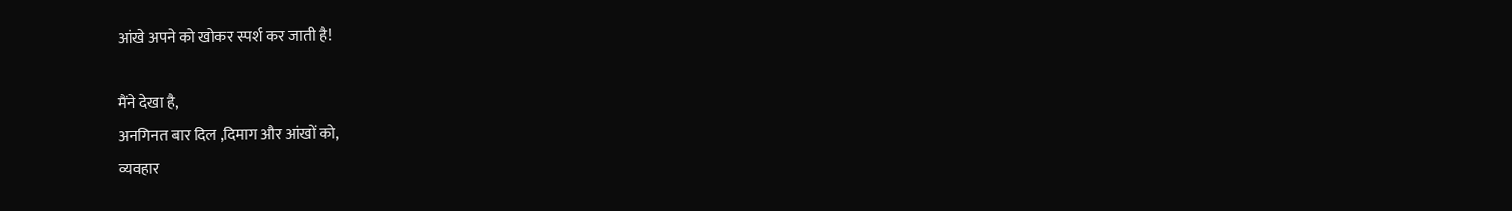आंखे अपने को खोकर स्पर्श कर जाती है!

मैंने देखा है,
अनगिनत बार दिल ,दिमाग और आंखों को,
व्यवहार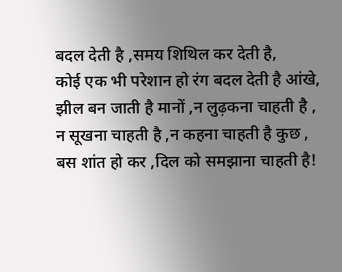बदल देती है ,समय शिथिल कर देती है,
कोई एक भी परेशान हो रंग बदल देती है आंखे,
झील बन जाती है मानों ,न लुढ़कना चाहती है ,
न सूखना चाहती है ,न कहना चाहती है कुछ ,
बस शांत हो कर ,दिल को समझाना चाहती है!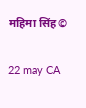महिमा सिंह©

22 may CA